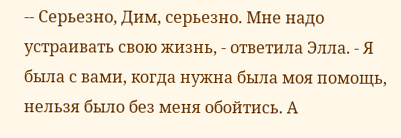-- Серьезно, Дим, серьезно. Мне надо устраивать свою жизнь, - ответила Элла. - Я была с вами, когда нужна была моя помощь, нельзя было без меня обойтись. А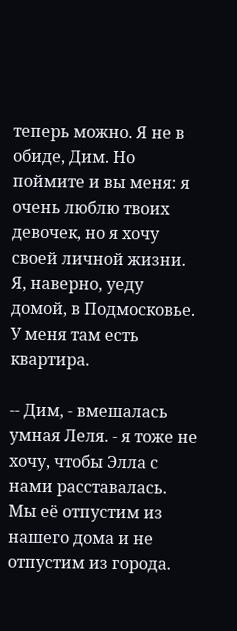теперь можно. Я не в обиде, Дим. Но поймите и вы меня: я очень люблю твоих девочек, но я хочу своей личной жизни. Я, наверно, уеду домой, в Подмосковье. У меня там есть квартира.

-- Дим, - вмешалась умная Леля. - я тоже не хочу, чтобы Элла с нами расставалась. Мы её отпустим из нашего дома и не отпустим из города.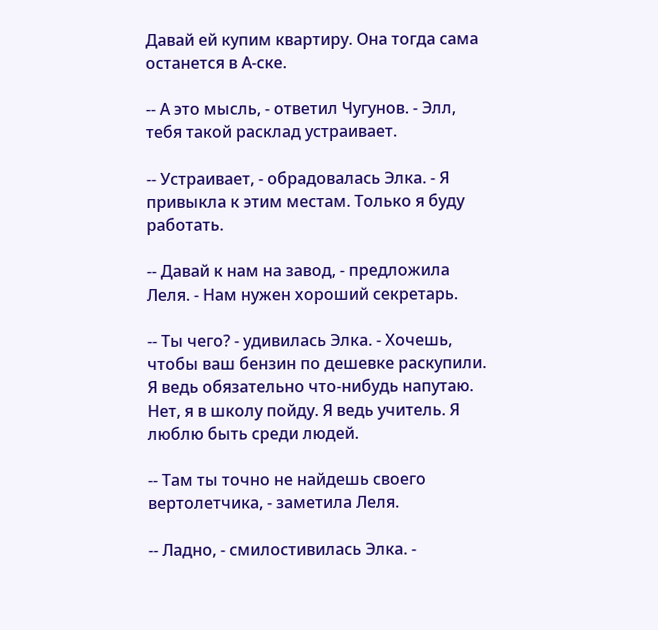Давай ей купим квартиру. Она тогда сама останется в А-ске.

-- А это мысль, - ответил Чугунов. - Элл, тебя такой расклад устраивает.

-- Устраивает, - обрадовалась Элка. - Я привыкла к этим местам. Только я буду работать.

-- Давай к нам на завод, - предложила Леля. - Нам нужен хороший секретарь.

-- Ты чего? - удивилась Элка. - Хочешь, чтобы ваш бензин по дешевке раскупили. Я ведь обязательно что-нибудь напутаю. Нет, я в школу пойду. Я ведь учитель. Я люблю быть среди людей.

-- Там ты точно не найдешь своего вертолетчика, - заметила Леля.

-- Ладно, - смилостивилась Элка. -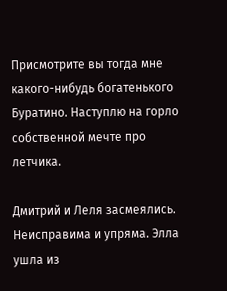Присмотрите вы тогда мне какого-нибудь богатенького Буратино. Наступлю на горло собственной мечте про летчика.

Дмитрий и Леля засмеялись. Неисправима и упряма. Элла ушла из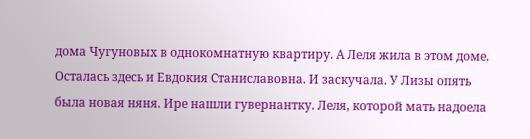дома Чугуновых в однокомнатную квартиру. А Леля жила в этом доме. Осталась здесь и Евдокия Станиславовна. И заскучала. У Лизы опять была новая няня. Ире нашли гувернантку. Леля, которой мать надоела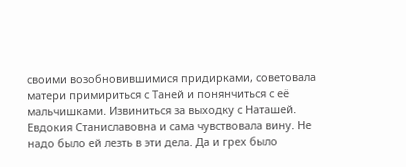своими возобновившимися придирками, советовала матери примириться с Таней и понянчиться с её мальчишками. Извиниться за выходку с Наташей. Евдокия Станиславовна и сама чувствовала вину. Не надо было ей лезть в эти дела. Да и грех было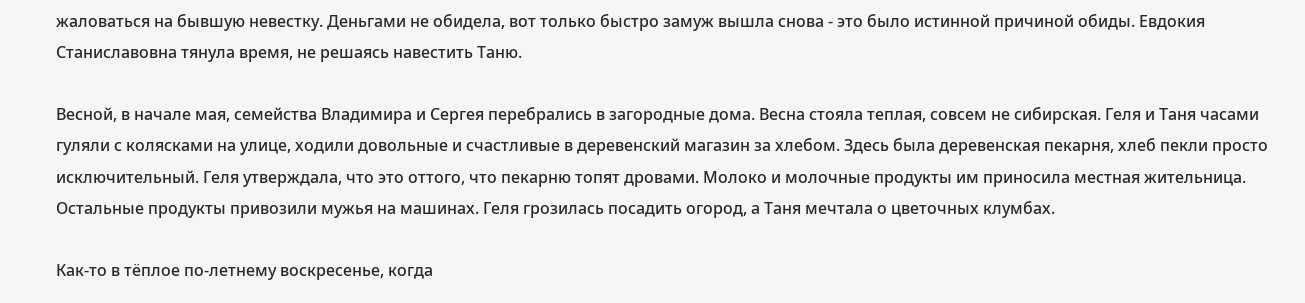жаловаться на бывшую невестку. Деньгами не обидела, вот только быстро замуж вышла снова - это было истинной причиной обиды. Евдокия Станиславовна тянула время, не решаясь навестить Таню.

Весной, в начале мая, семейства Владимира и Сергея перебрались в загородные дома. Весна стояла теплая, совсем не сибирская. Геля и Таня часами гуляли с колясками на улице, ходили довольные и счастливые в деревенский магазин за хлебом. Здесь была деревенская пекарня, хлеб пекли просто исключительный. Геля утверждала, что это оттого, что пекарню топят дровами. Молоко и молочные продукты им приносила местная жительница. Остальные продукты привозили мужья на машинах. Геля грозилась посадить огород, а Таня мечтала о цветочных клумбах.

Как-то в тёплое по-летнему воскресенье, когда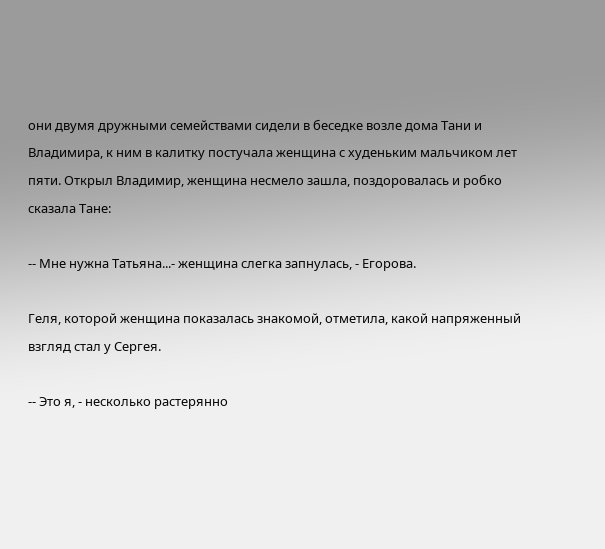они двумя дружными семействами сидели в беседке возле дома Тани и Владимира, к ним в калитку постучала женщина с худеньким мальчиком лет пяти. Открыл Владимир, женщина несмело зашла, поздоровалась и робко сказала Тане:

-- Мне нужна Татьяна...- женщина слегка запнулась, - Егорова.

Геля, которой женщина показалась знакомой, отметила, какой напряженный взгляд стал у Сергея.

-- Это я, - несколько растерянно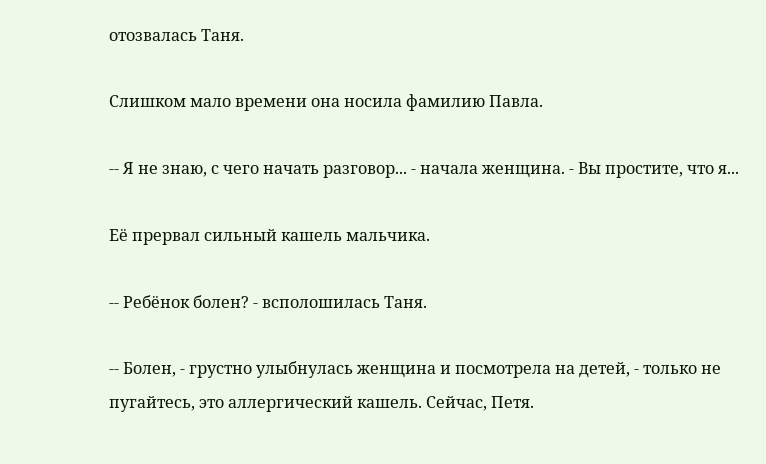отозвалась Таня.

Слишком мало времени она носила фамилию Павла.

-- Я не знаю, с чего начать разговор... - начала женщина. - Вы простите, что я...

Её прервал сильный кашель мальчика.

-- Ребёнок болен? - всполошилась Таня.

-- Болен, - грустно улыбнулась женщина и посмотрела на детей, - только не пугайтесь, это аллергический кашель. Сейчас, Петя.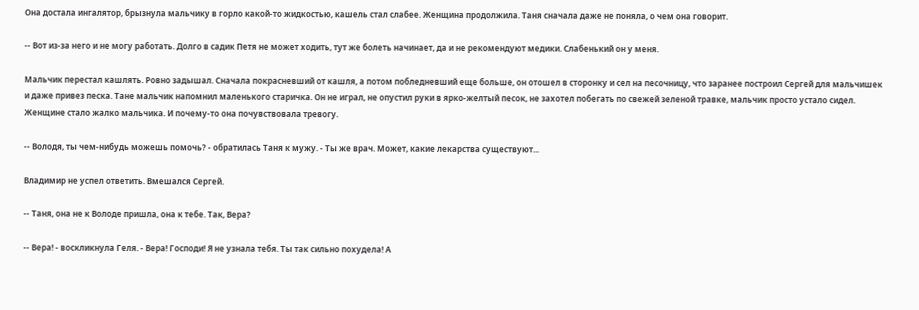Она достала ингалятор, брызнула мальчику в горло какой-то жидкостью, кашель стал слабее. Женщина продолжила. Таня сначала даже не поняла, о чем она говорит.

-- Вот из-за него и не могу работать. Долго в садик Петя не может ходить, тут же болеть начинает, да и не рекомендуют медики. Слабенький он у меня.

Мальчик перестал кашлять. Ровно задышал. Сначала покрасневший от кашля, а потом побледневший еще больше, он отошел в сторонку и сел на песочницу, что заранее построил Сергей для мальчишек и даже привез песка. Тане мальчик напомнил маленького старичка. Он не играл, не опустил руки в ярко-желтый песок, не захотел побегать по свежей зеленой травке, мальчик просто устало сидел. Женщине стало жалко мальчика. И почему-то она почувствовала тревогу.

-- Володя, ты чем-нибудь можешь помочь? - обратилась Таня к мужу. - Ты же врач. Может, какие лекарства существуют...

Владимир не успел ответить. Вмешался Сергей.

-- Таня, она не к Володе пришла, она к тебе. Так, Вера?

-- Вера! - воскликнула Геля. - Вера! Господи! Я не узнала тебя. Ты так сильно похудела! А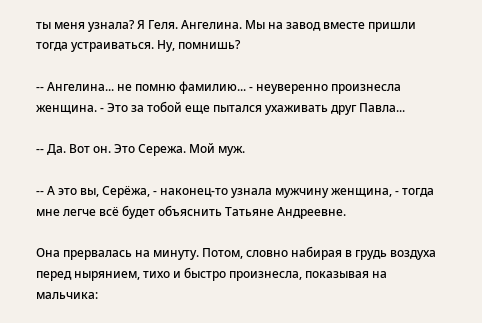ты меня узнала? Я Геля. Ангелина. Мы на завод вместе пришли тогда устраиваться. Ну, помнишь?

-- Ангелина... не помню фамилию... - неуверенно произнесла женщина. - Это за тобой еще пытался ухаживать друг Павла...

-- Да. Вот он. Это Сережа. Мой муж.

-- А это вы, Серёжа, - наконец-то узнала мужчину женщина, - тогда мне легче всё будет объяснить Татьяне Андреевне.

Она прервалась на минуту. Потом, словно набирая в грудь воздуха перед нырянием, тихо и быстро произнесла, показывая на мальчика: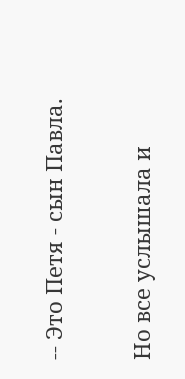-- Это Петя - сын Павла.

Но все услышала и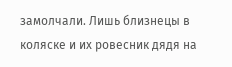замолчали. Лишь близнецы в коляске и их ровесник дядя на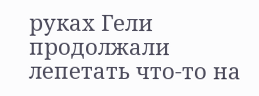руках Гели продолжали лепетать что-то на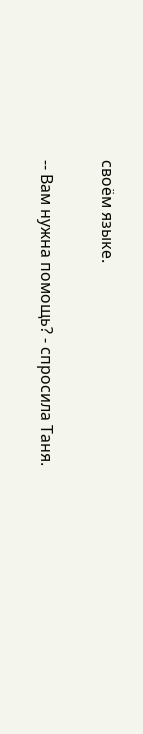своём языке.

-- Вам нужна помощь? - спросила Таня.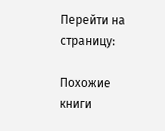Перейти на страницу:

Похожие книги